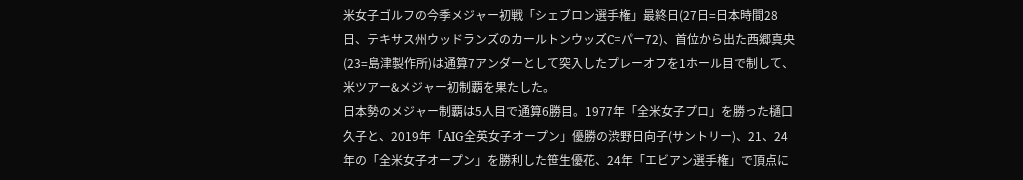米女子ゴルフの今季メジャー初戦「シェブロン選手権」最終日(27日=日本時間28日、テキサス州ウッドランズのカールトンウッズC=パー72)、首位から出た西郷真央(23=島津製作所)は通算7アンダーとして突入したプレーオフを1ホール目で制して、米ツアー&メジャー初制覇を果たした。
日本勢のメジャー制覇は5人目で通算6勝目。1977年「全米女子プロ」を勝った樋口久子と、2019年「AIG全英女子オープン」優勝の渋野日向子(サントリー)、21、24年の「全米女子オープン」を勝利した笹生優花、24年「エビアン選手権」で頂点に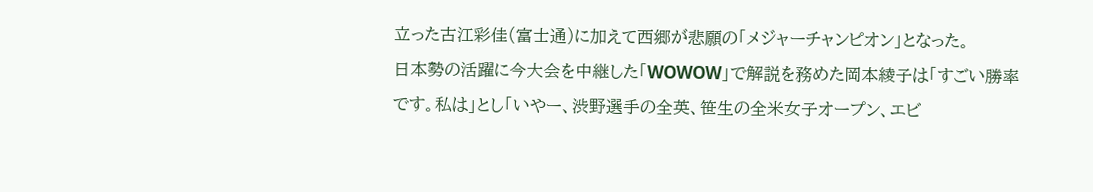立った古江彩佳(富士通)に加えて西郷が悲願の「メジャーチャンピオン」となった。
日本勢の活躍に今大会を中継した「WOWOW」で解説を務めた岡本綾子は「すごい勝率です。私は」とし「いやー、渋野選手の全英、笹生の全米女子オープン、エビ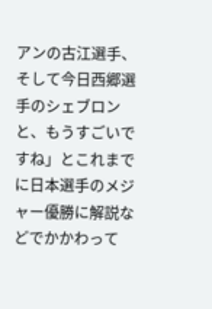アンの古江選手、そして今日西郷選手のシェブロンと、もうすごいですね」とこれまでに日本選手のメジャー優勝に解説などでかかわって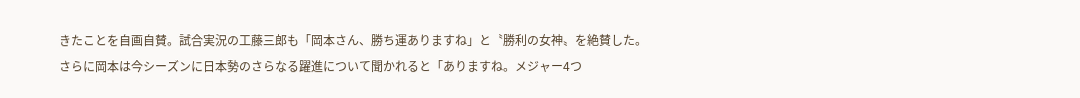きたことを自画自賛。試合実況の工藤三郎も「岡本さん、勝ち運ありますね」と〝勝利の女神〟を絶賛した。
さらに岡本は今シーズンに日本勢のさらなる躍進について聞かれると「ありますね。メジャー4つ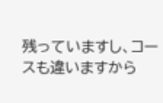残っていますし、コースも違いますから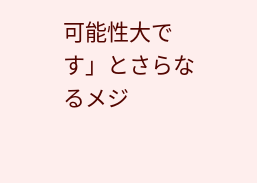可能性大です」とさらなるメジ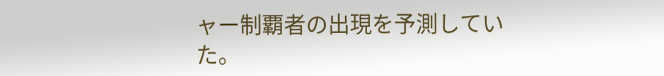ャー制覇者の出現を予測していた。